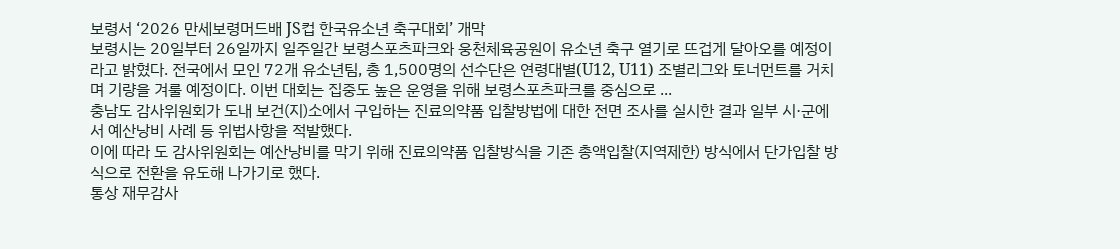보령서 ‘2026 만세보령머드배 JS컵 한국유소년 축구대회’ 개막
보령시는 20일부터 26일까지 일주일간 보령스포츠파크와 웅천체육공원이 유소년 축구 열기로 뜨겁게 달아오를 예정이라고 밝혔다. 전국에서 모인 72개 유소년팀, 총 1,500명의 선수단은 연령대별(U12, U11) 조별리그와 토너먼트를 거치며 기량을 겨룰 예정이다. 이번 대회는 집중도 높은 운영을 위해 보령스포츠파크를 중심으로 ...
충남도 감사위원회가 도내 보건(지)소에서 구입하는 진료의약품 입찰방법에 대한 전면 조사를 실시한 결과 일부 시·군에서 예산낭비 사례 등 위법사항을 적발했다.
이에 따라 도 감사위원회는 예산낭비를 막기 위해 진료의약품 입찰방식을 기존 총액입찰(지역제한) 방식에서 단가입찰 방식으로 전환을 유도해 나가기로 했다.
통상 재무감사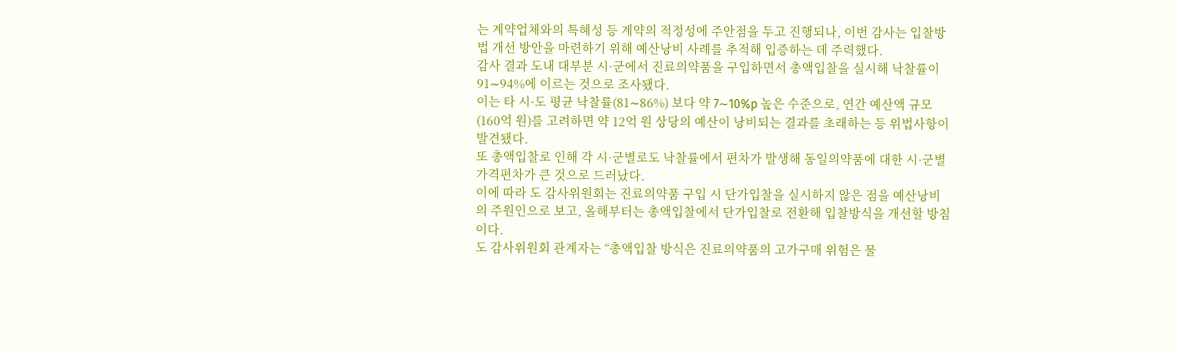는 계약업체와의 특혜성 등 계약의 적정성에 주안점을 두고 진행되나, 이번 감사는 입찰방법 개선 방안을 마련하기 위해 예산낭비 사례를 추적해 입증하는 데 주력했다.
감사 결과 도내 대부분 시·군에서 진료의약품을 구입하면서 총액입찰을 실시해 낙찰률이 91∼94%에 이르는 것으로 조사됐다.
이는 타 시·도 평균 낙찰률(81∼86%) 보다 약 7∼10%p 높은 수준으로, 연간 예산액 규모(160억 원)를 고려하면 약 12억 원 상당의 예산이 낭비되는 결과를 초래하는 등 위법사항이 발견됐다.
또 총액입찰로 인해 각 시·군별로도 낙찰률에서 편차가 발생해 동일의약품에 대한 시·군별 가격편차가 큰 것으로 드러났다.
이에 따라 도 감사위원회는 진료의약품 구입 시 단가입찰을 실시하지 않은 점을 예산낭비의 주원인으로 보고, 올해부터는 총액입찰에서 단가입찰로 전환해 입찰방식을 개선할 방침이다.
도 감사위원회 관계자는 “총액입찰 방식은 진료의약품의 고가구매 위험은 물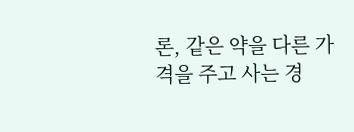론, 같은 약을 다른 가격을 주고 사는 경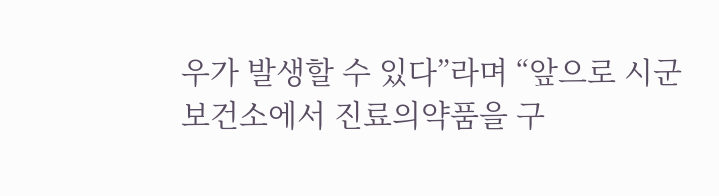우가 발생할 수 있다”라며 “앞으로 시군 보건소에서 진료의약품을 구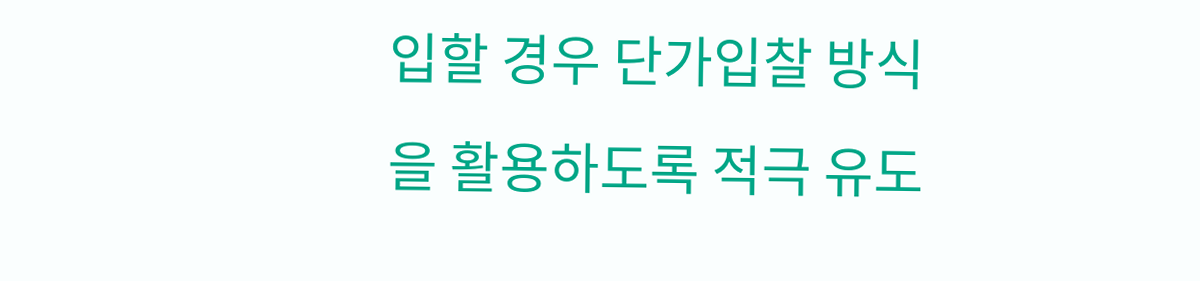입할 경우 단가입찰 방식을 활용하도록 적극 유도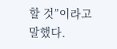할 것”이라고 말했다.